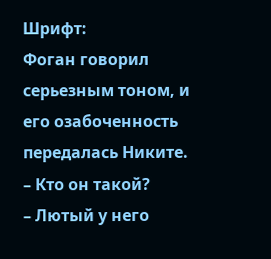Шрифт:
Фоган говорил серьезным тоном, и его озабоченность передалась Никите.
– Кто он такой?
– Лютый у него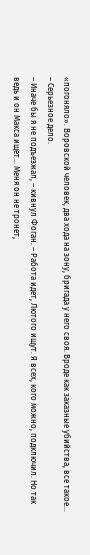«погоняло». Воровской человек, два хода на зону, бригада у него своя. Вроде как заказные убийства, все такое…
– Серьезное дело.
– Иначе бы я не подъезжал, – кивнул Фоган. – Работа идет, Лютого ищут. Я всех, кого можно, подключил. Но так ведь и он Макса ищет… Меня он не тронет,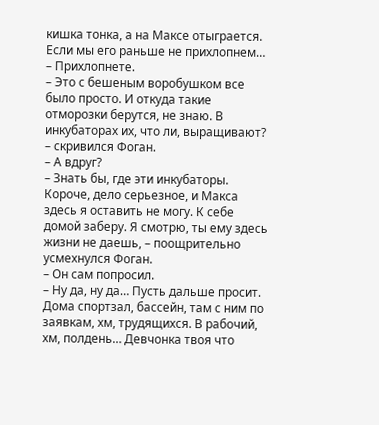кишка тонка, а на Максе отыграется. Если мы его раньше не прихлопнем…
– Прихлопнете.
– Это с бешеным воробушком все было просто. И откуда такие отморозки берутся, не знаю. В инкубаторах их, что ли, выращивают? – скривился Фоган.
– А вдруг?
– Знать бы, где эти инкубаторы. Короче, дело серьезное, и Макса здесь я оставить не могу. К себе домой заберу. Я смотрю, ты ему здесь жизни не даешь, – поощрительно усмехнулся Фоган.
– Он сам попросил.
– Ну да, ну да… Пусть дальше просит. Дома спортзал, бассейн, там с ним по заявкам, хм, трудящихся. В рабочий, хм, полдень… Девчонка твоя что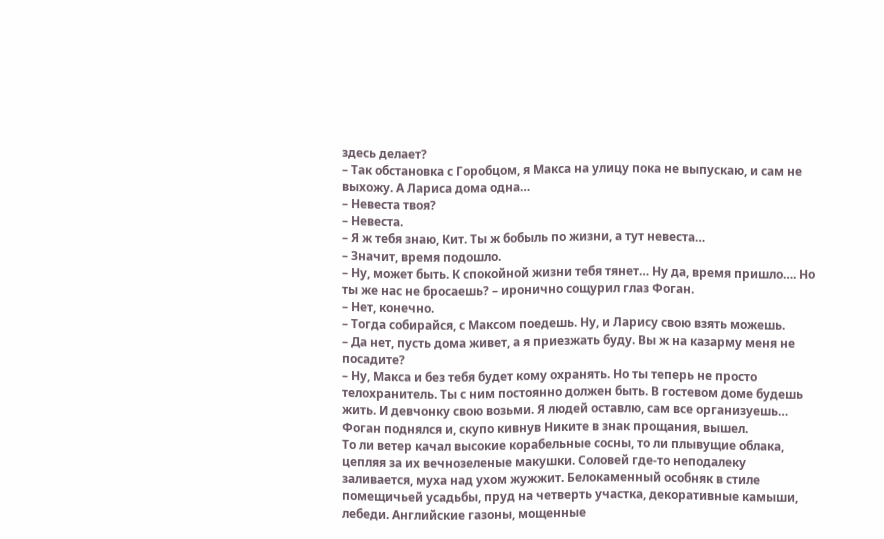здесь делает?
– Так обстановка с Горобцом, я Макса на улицу пока не выпускаю, и сам не выхожу. А Лариса дома одна…
– Невеста твоя?
– Невеста.
– Я ж тебя знаю, Кит. Ты ж бобыль по жизни, а тут невеста…
– Значит, время подошло.
– Ну, может быть. К спокойной жизни тебя тянет… Ну да, время пришло…. Но ты же нас не бросаешь? – иронично сощурил глаз Фоган.
– Нет, конечно.
– Тогда собирайся, с Максом поедешь. Ну, и Ларису свою взять можешь.
– Да нет, пусть дома живет, а я приезжать буду. Вы ж на казарму меня не посадите?
– Ну, Макса и без тебя будет кому охранять. Но ты теперь не просто телохранитель. Ты с ним постоянно должен быть. В гостевом доме будешь жить. И девчонку свою возьми. Я людей оставлю, сам все организуешь…
Фоган поднялся и, скупо кивнув Никите в знак прощания, вышел.
То ли ветер качал высокие корабельные сосны, то ли плывущие облака, цепляя за их вечнозеленые макушки. Соловей где-то неподалеку заливается, муха над ухом жужжит. Белокаменный особняк в стиле помещичьей усадьбы, пруд на четверть участка, декоративные камыши, лебеди. Английские газоны, мощенные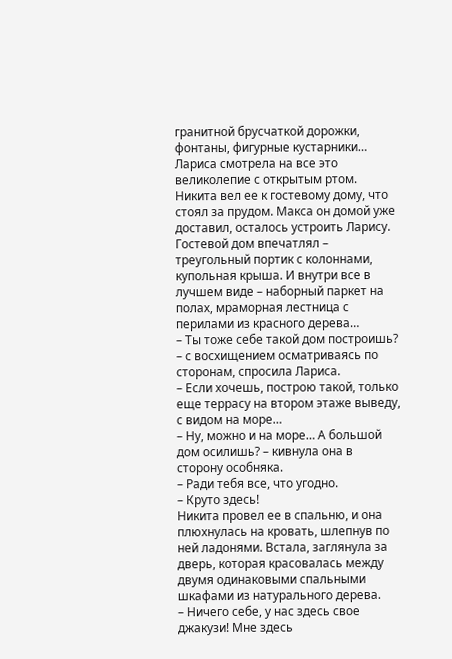гранитной брусчаткой дорожки, фонтаны, фигурные кустарники… Лариса смотрела на все это великолепие с открытым ртом.
Никита вел ее к гостевому дому, что стоял за прудом. Макса он домой уже доставил, осталось устроить Ларису.
Гостевой дом впечатлял – треугольный портик с колоннами, купольная крыша. И внутри все в лучшем виде – наборный паркет на полах, мраморная лестница с перилами из красного дерева…
– Ты тоже себе такой дом построишь? – с восхищением осматриваясь по сторонам, спросила Лариса.
– Если хочешь, построю такой, только еще террасу на втором этаже выведу, с видом на море…
– Ну, можно и на море… А большой дом осилишь? – кивнула она в сторону особняка.
– Ради тебя все, что угодно.
– Круто здесь!
Никита провел ее в спальню, и она плюхнулась на кровать, шлепнув по ней ладонями. Встала, заглянула за дверь, которая красовалась между двумя одинаковыми спальными шкафами из натурального дерева.
– Ничего себе, у нас здесь свое джакузи! Мне здесь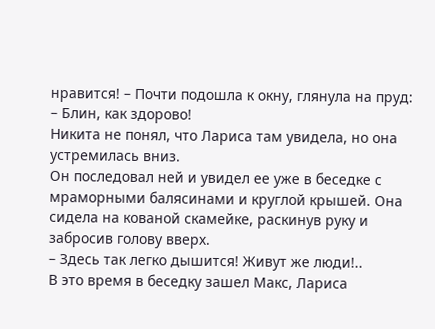нравится! – Почти подошла к окну, глянула на пруд: – Блин, как здорово!
Никита не понял, что Лариса там увидела, но она устремилась вниз.
Он последовал ней и увидел ее уже в беседке с мраморными балясинами и круглой крышей. Она сидела на кованой скамейке, раскинув руку и забросив голову вверх.
– Здесь так легко дышится! Живут же люди!..
В это время в беседку зашел Макс, Лариса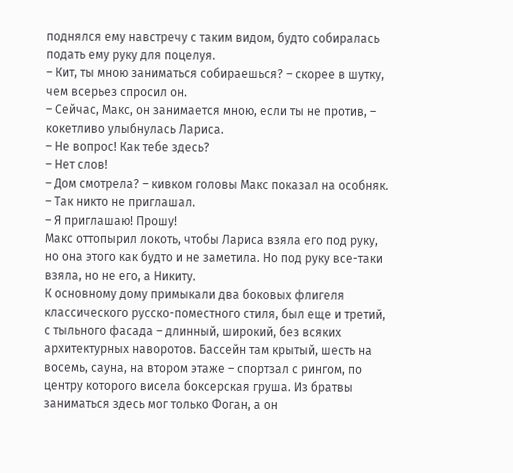поднялся ему навстречу с таким видом, будто собиралась подать ему руку для поцелуя.
– Кит, ты мною заниматься собираешься? – скорее в шутку, чем всерьез спросил он.
– Сейчас, Макс, он занимается мною, если ты не против, – кокетливо улыбнулась Лариса.
– Не вопрос! Как тебе здесь?
– Нет слов!
– Дом смотрела? – кивком головы Макс показал на особняк.
– Так никто не приглашал.
– Я приглашаю! Прошу!
Макс оттопырил локоть, чтобы Лариса взяла его под руку, но она этого как будто и не заметила. Но под руку все-таки взяла, но не его, а Никиту.
К основному дому примыкали два боковых флигеля классического русско-поместного стиля, был еще и третий, с тыльного фасада – длинный, широкий, без всяких архитектурных наворотов. Бассейн там крытый, шесть на восемь, сауна, на втором этаже – спортзал с рингом, по центру которого висела боксерская груша. Из братвы заниматься здесь мог только Фоган, а он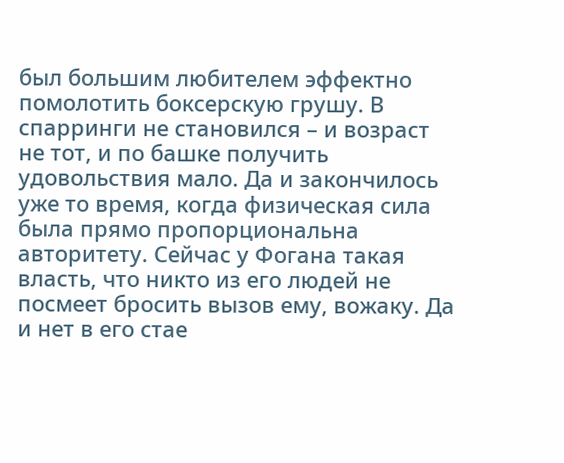был большим любителем эффектно помолотить боксерскую грушу. В спарринги не становился – и возраст не тот, и по башке получить удовольствия мало. Да и закончилось уже то время, когда физическая сила была прямо пропорциональна авторитету. Сейчас у Фогана такая власть, что никто из его людей не посмеет бросить вызов ему, вожаку. Да и нет в его стае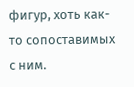фигур, хоть как-то сопоставимых с ним.